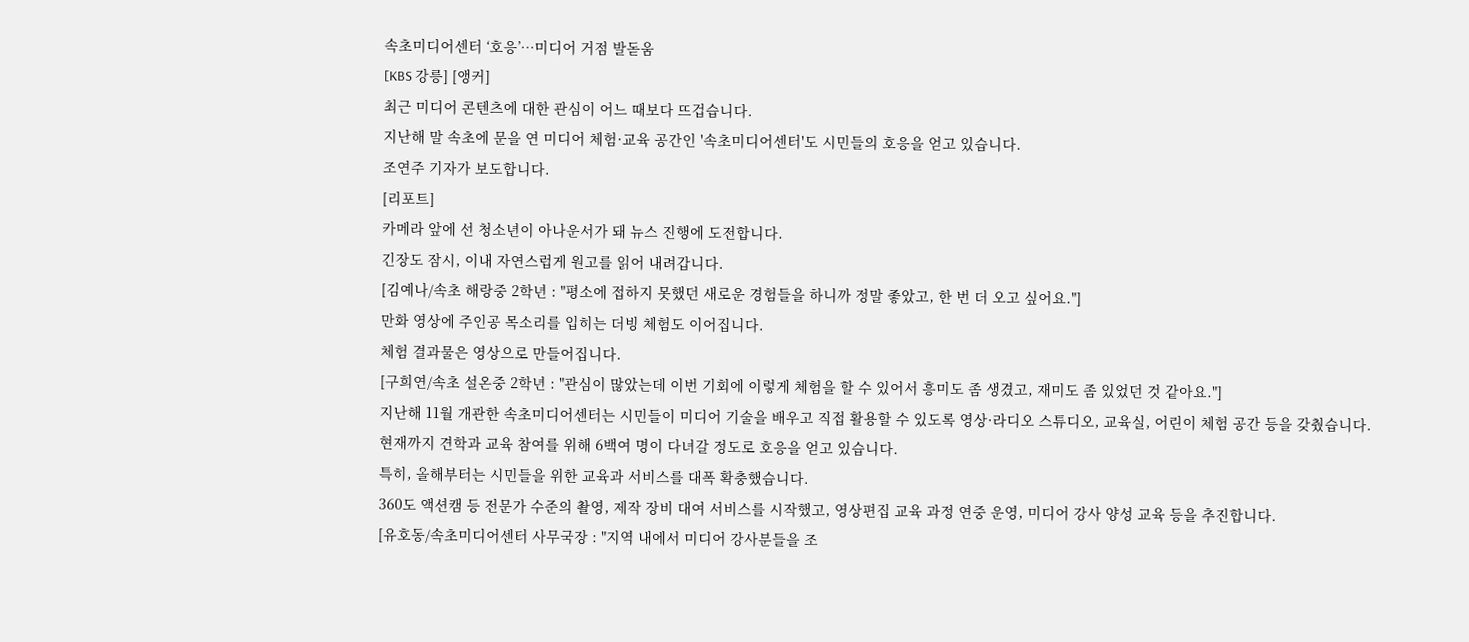속초미디어센터 ‘호응’…미디어 거점 발돋움
[KBS 강릉] [앵커]
최근 미디어 콘텐츠에 대한 관심이 어느 때보다 뜨겁습니다.
지난해 말 속초에 문을 연 미디어 체험·교육 공간인 '속초미디어센터'도 시민들의 호응을 얻고 있습니다.
조연주 기자가 보도합니다.
[리포트]
카메라 앞에 선 청소년이 아나운서가 돼 뉴스 진행에 도전합니다.
긴장도 잠시, 이내 자연스럽게 원고를 읽어 내려갑니다.
[김예나/속초 해랑중 2학년 : "평소에 접하지 못했던 새로운 경험들을 하니까 정말 좋았고, 한 번 더 오고 싶어요."]
만화 영상에 주인공 목소리를 입히는 더빙 체험도 이어집니다.
체험 결과물은 영상으로 만들어집니다.
[구희연/속초 설온중 2학년 : "관심이 많았는데 이번 기회에 이렇게 체험을 할 수 있어서 흥미도 좀 생겼고, 재미도 좀 있었던 것 같아요."]
지난해 11월 개관한 속초미디어센터는 시민들이 미디어 기술을 배우고 직접 활용할 수 있도록 영상·라디오 스튜디오, 교육실, 어린이 체험 공간 등을 갖췄습니다.
현재까지 견학과 교육 참여를 위해 6백여 명이 다녀갈 정도로 호응을 얻고 있습니다.
특히, 올해부터는 시민들을 위한 교육과 서비스를 대폭 확충했습니다.
360도 액션캠 등 전문가 수준의 촬영, 제작 장비 대여 서비스를 시작했고, 영상편집 교육 과정 연중 운영, 미디어 강사 양성 교육 등을 추진합니다.
[유호동/속초미디어센터 사무국장 : "지역 내에서 미디어 강사분들을 조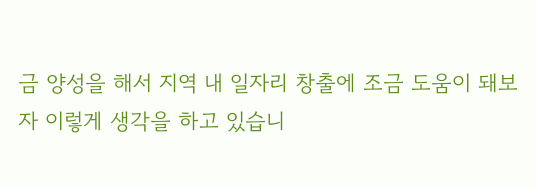금 양성을 해서 지역 내 일자리 창출에 조금 도움이 돼보자 이렇게 생각을 하고 있습니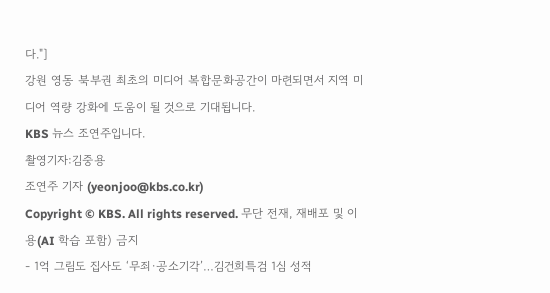다."]
강원 영동 북부권 최초의 미디어 복합문화공간이 마련되면서 지역 미디어 역량 강화에 도움이 될 것으로 기대됩니다.
KBS 뉴스 조연주입니다.
촬영기자:김중용
조연주 기자 (yeonjoo@kbs.co.kr)
Copyright © KBS. All rights reserved. 무단 전재, 재배포 및 이용(AI 학습 포함) 금지
- 1억 그림도 집사도 ‘무죄·공소기각’…김건희특검 1심 성적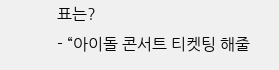표는?
- “아이돌 콘서트 티켓팅 해줄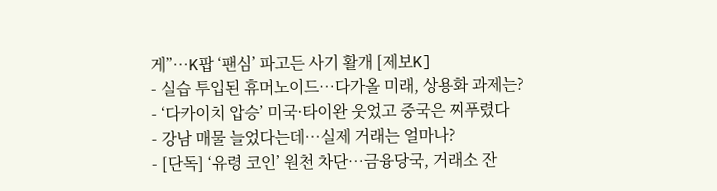게”…K팝 ‘팬심’ 파고든 사기 활개 [제보K]
- 실습 투입된 휴머노이드…다가올 미래, 상용화 과제는?
- ‘다카이치 압승’ 미국·타이완 웃었고 중국은 찌푸렸다
- 강남 매물 늘었다는데…실제 거래는 얼마나?
- [단독] ‘유령 코인’ 원천 차단…금융당국, 거래소 잔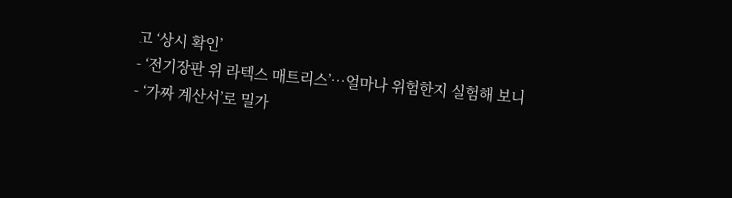고 ‘상시 확인’
- ‘전기장판 위 라텍스 매트리스’…얼마나 위험한지 실험해 보니
- ‘가짜 계산서’로 밀가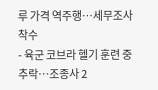루 가격 역주행…세무조사 착수
- 육군 코브라 헬기 훈련 중 추락…조종사 2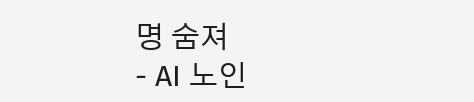명 숨져
- AI 노인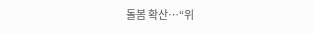돌봄 확산…“위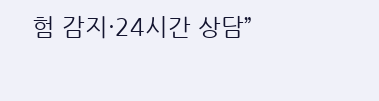험 감지·24시간 상담”